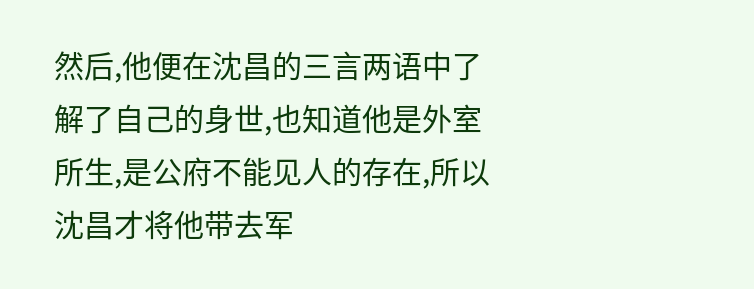然后,他便在沈昌的三言两语中了解了自己的身世,也知道他是外室所生,是公府不能见人的存在,所以沈昌才将他带去军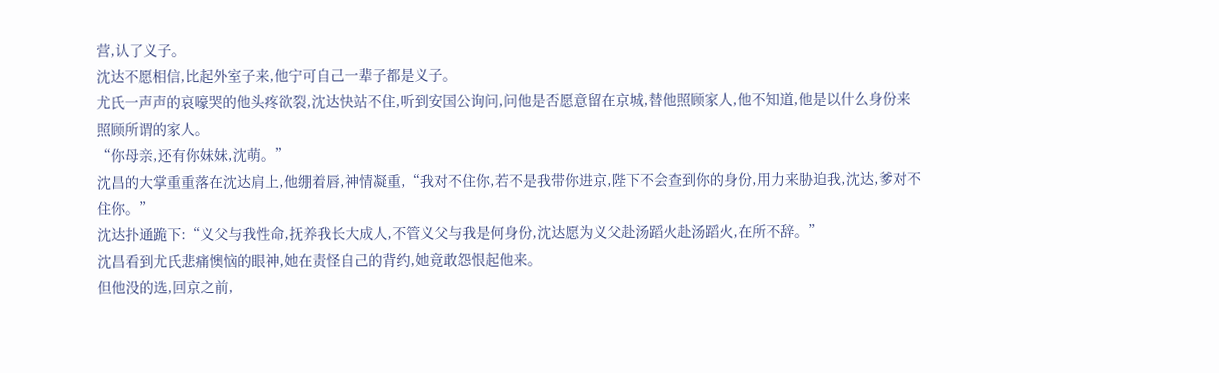营,认了义子。
沈达不愿相信,比起外室子来,他宁可自己一辈子都是义子。
尤氏一声声的哀嚎哭的他头疼欲裂,沈达快站不住,听到安国公询问,问他是否愿意留在京城,替他照顾家人,他不知道,他是以什么身份来照顾所谓的家人。
“你母亲,还有你妹妹,沈萌。”
沈昌的大掌重重落在沈达肩上,他绷着唇,神情凝重,“我对不住你,若不是我带你进京,陛下不会查到你的身份,用力来胁迫我,沈达,爹对不住你。”
沈达扑通跪下:“义父与我性命,抚养我长大成人,不管义父与我是何身份,沈达愿为义父赴汤蹈火赴汤蹈火,在所不辞。”
沈昌看到尤氏悲痛懊恼的眼神,她在责怪自己的背约,她竟敢怨恨起他来。
但他没的选,回京之前,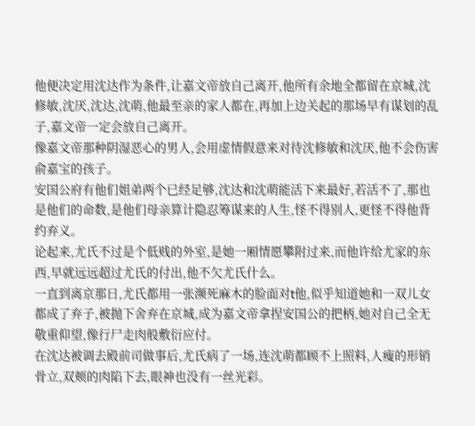他便决定用沈达作为条件,让嘉文帝放自己离开,他所有余地全都留在京城,沈修敏,沈厌,沈达,沈萌,他最至亲的家人都在,再加上边关起的那场早有谋划的乱子,嘉文帝一定会放自己离开。
像嘉文帝那种阴湿恶心的男人,会用虚情假意来对待沈修敏和沈厌,他不会伤害俞嘉宝的孩子。
安国公府有他们姐弟两个已经足够,沈达和沈萌能活下来最好,若活不了,那也是他们的命数,是他们母亲算计隐忍筹谋来的人生,怪不得别人,更怪不得他背约弃义。
论起来,尤氏不过是个低贱的外室,是她一厢情愿攀附过来,而他许给尤家的东西,早就远远超过尤氏的付出,他不欠尤氏什么。
一直到离京那日,尤氏都用一张濒死麻木的脸面对t他,似乎知道她和一双儿女都成了弃子,被抛下舍弃在京城,成为嘉文帝拿捏安国公的把柄,她对自己全无敬重仰望,像行尸走肉般敷衍应付。
在沈达被调去殿前司做事后,尤氏病了一场,连沈萌都顾不上照料,人瘦的形销骨立,双颊的肉陷下去,眼神也没有一丝光彩。